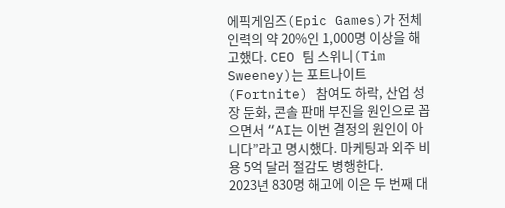에픽게임즈(Epic Games)가 전체 인력의 약 20%인 1,000명 이상을 해고했다. CEO 팀 스위니(Tim Sweeney)는 포트나이트(Fortnite) 참여도 하락, 산업 성장 둔화, 콘솔 판매 부진을 원인으로 꼽으면서 “AI는 이번 결정의 원인이 아니다”라고 명시했다. 마케팅과 외주 비용 5억 달러 절감도 병행한다.
2023년 830명 해고에 이은 두 번째 대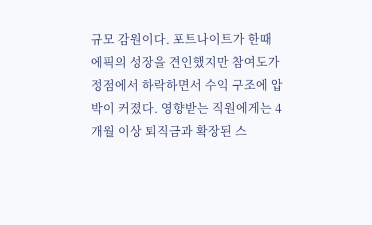규모 감원이다. 포트나이트가 한때 에픽의 성장을 견인했지만 참여도가 정점에서 하락하면서 수익 구조에 압박이 커졌다. 영향받는 직원에게는 4개월 이상 퇴직금과 확장된 스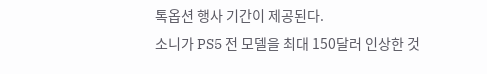톡옵션 행사 기간이 제공된다.
소니가 PS5 전 모델을 최대 150달러 인상한 것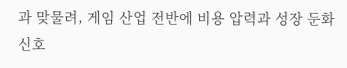과 맞물려, 게임 산업 전반에 비용 압력과 성장 둔화 신호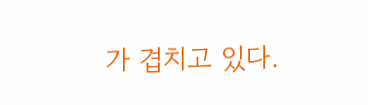가 겹치고 있다.